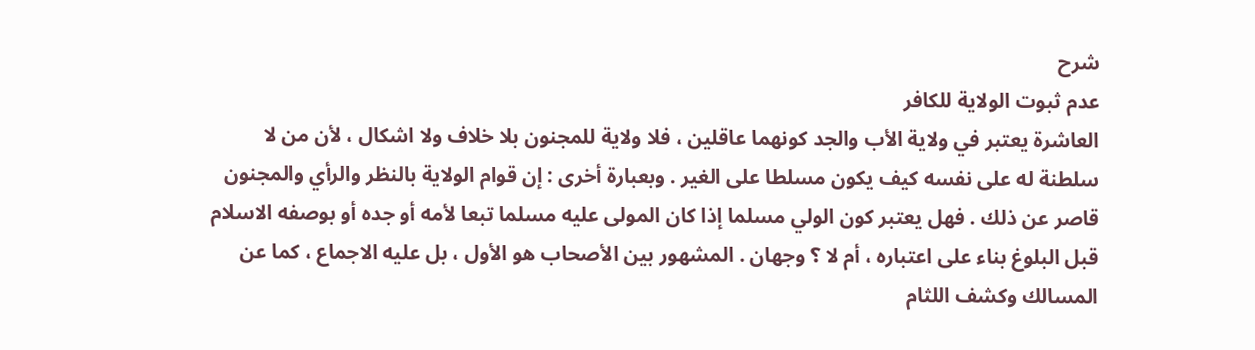شرح
عدم ثبوت الولاية للكافر
العاشرة يعتبر في ولاية الأب والجد كونهما عاقلين ، فلا ولاية للمجنون بلا خلاف ولا اشكال ، لأن من لا سلطنة له على نفسه كيف يكون مسلطا على الغير . وبعبارة أخرى : إن قوام الولاية بالنظر والرأي والمجنون قاصر عن ذلك . فهل يعتبر كون الولي مسلما إذا كان المولى عليه مسلما تبعا لأمه أو جده أو بوصفه الاسلام قبل البلوغ بناء على اعتباره ، أم لا ؟ وجهان . المشهور بين الأصحاب هو الأول ، بل عليه الاجماع ، كما عن المسالك وكشف اللثام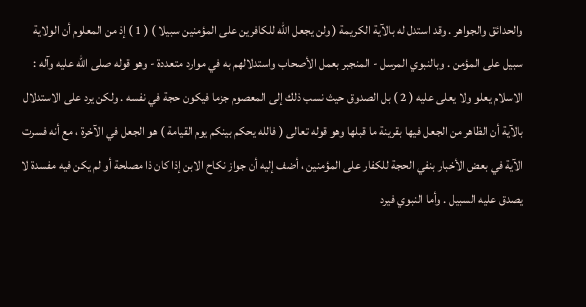والحدائق والجواهر . وقد استدل له بالآية الكريمة ( ولن يجعل الله للكافرين على المؤمنين سبيلا ) ( 1 ) إذ من المعلوم أن الولاية سبيل على المؤمن . وبالنبوي المرسل - المنجبر بعمل الأصحاب واستدلالهم به في موارد متعددة - وهو قوله صلى الله عليه وآله : الاسلام يعلو ولا يعلى عليه ( 2 ) بل الصدوق حيث نسب ذلك إلى المعصوم جزما فيكون حجة في نفسه . ولكن يرد على الاستدلال بالآية أن الظاهر من الجعل فيها بقرينة ما قبلها وهو قوله تعالى ( فالله يحكم بينكم يوم القيامة ) هو الجعل في الآخرة ، مع أنه فسرت الآية في بعض الأخبار بنفي الحجة للكفار على المؤمنين ، أضف إليه أن جواز نكاح الابن إذا كان ذا مصلحة أو لم يكن فيه مفسدة لا يصدق عليه السبيل . وأما النبوي فيرد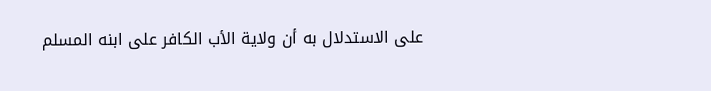على الاستدلال به أن ولاية الأب الكافر على ابنه المسلم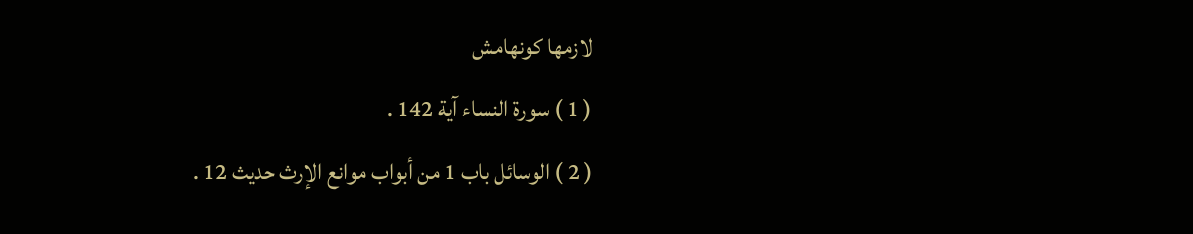لازمها كونهامش
( 1 ) سورة النساء آية 142 .
( 2 ) الوسائل باب 1 من أبواب موانع الإرث حديث 12 .